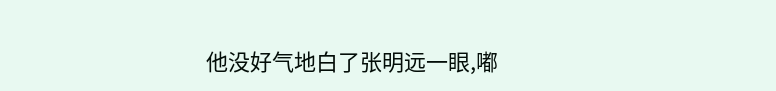他没好气地白了张明远一眼,嘟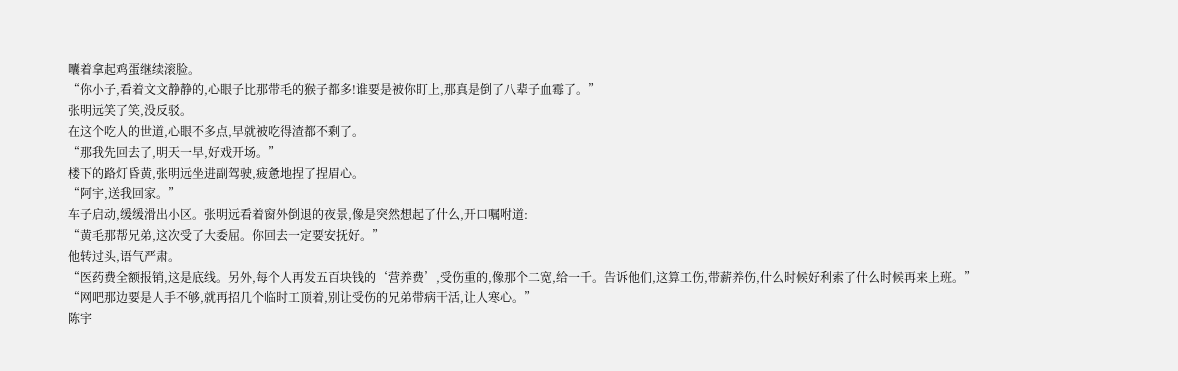囔着拿起鸡蛋继续滚脸。
“你小子,看着文文静静的,心眼子比那带毛的猴子都多!谁要是被你盯上,那真是倒了八辈子血霉了。”
张明远笑了笑,没反驳。
在这个吃人的世道,心眼不多点,早就被吃得渣都不剩了。
“那我先回去了,明天一早,好戏开场。”
楼下的路灯昏黄,张明远坐进副驾驶,疲惫地捏了捏眉心。
“阿宇,送我回家。”
车子启动,缓缓滑出小区。张明远看着窗外倒退的夜景,像是突然想起了什么,开口嘱咐道:
“黄毛那帮兄弟,这次受了大委屈。你回去一定要安抚好。”
他转过头,语气严肃。
“医药费全额报销,这是底线。另外,每个人再发五百块钱的‘营养费’,受伤重的,像那个二宽,给一千。告诉他们,这算工伤,带薪养伤,什么时候好利索了什么时候再来上班。”
“网吧那边要是人手不够,就再招几个临时工顶着,别让受伤的兄弟带病干活,让人寒心。”
陈宇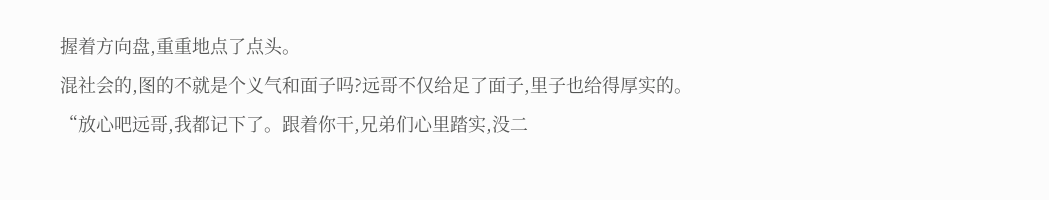握着方向盘,重重地点了点头。
混社会的,图的不就是个义气和面子吗?远哥不仅给足了面子,里子也给得厚实的。
“放心吧远哥,我都记下了。跟着你干,兄弟们心里踏实,没二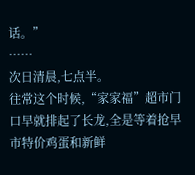话。”
……
次日清晨,七点半。
往常这个时候,“家家福”超市门口早就排起了长龙,全是等着抢早市特价鸡蛋和新鲜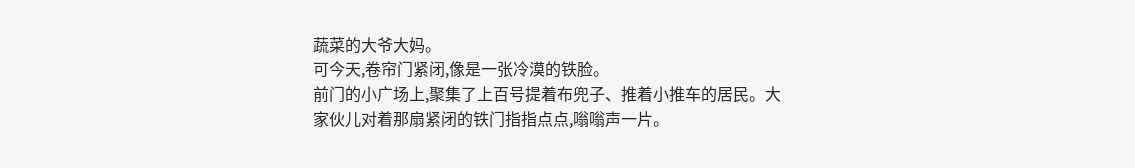蔬菜的大爷大妈。
可今天,卷帘门紧闭,像是一张冷漠的铁脸。
前门的小广场上,聚集了上百号提着布兜子、推着小推车的居民。大家伙儿对着那扇紧闭的铁门指指点点,嗡嗡声一片。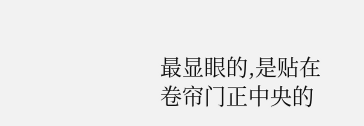最显眼的,是贴在卷帘门正中央的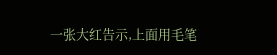一张大红告示,上面用毛笔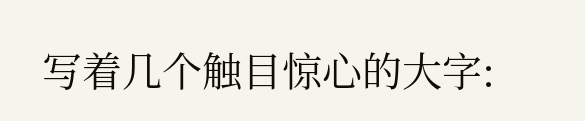写着几个触目惊心的大字: